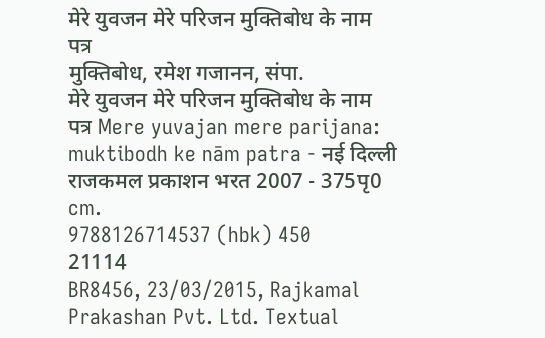मेरे युवजन मेरे परिजन मुक्तिबोध के नाम पत्र
मुक्तिबोध, रमेश गजानन, संपा.
मेरे युवजन मेरे परिजन मुक्तिबोध के नाम पत्र Mere yuvajan mere parijana: muktibodh ke nām patra - नई दिल्ली राजकमल प्रकाशन भरत 2007 - 375पृ0 cm.
9788126714537 (hbk) 450
21114
BR8456, 23/03/2015, Rajkamal Prakashan Pvt. Ltd. Textual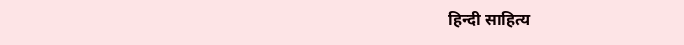हिन्दी साहित्य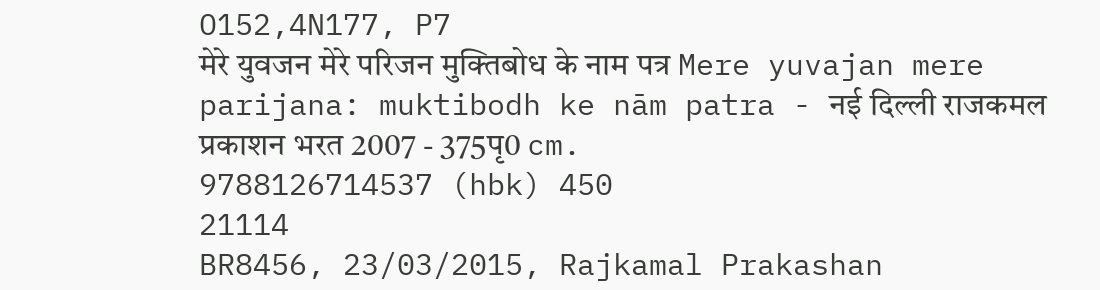O152,4N177, P7
मेरे युवजन मेरे परिजन मुक्तिबोध के नाम पत्र Mere yuvajan mere parijana: muktibodh ke nām patra - नई दिल्ली राजकमल प्रकाशन भरत 2007 - 375पृ0 cm.
9788126714537 (hbk) 450
21114
BR8456, 23/03/2015, Rajkamal Prakashan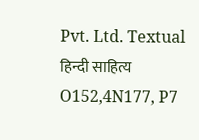Pvt. Ltd. Textual
हिन्दी साहित्य
O152,4N177, P7